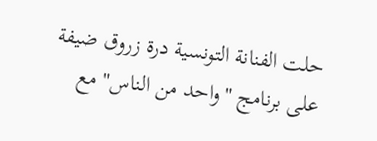حلت الفنانة التونسية درة زروق ضيفة على برنامج "واحد من الناس" مع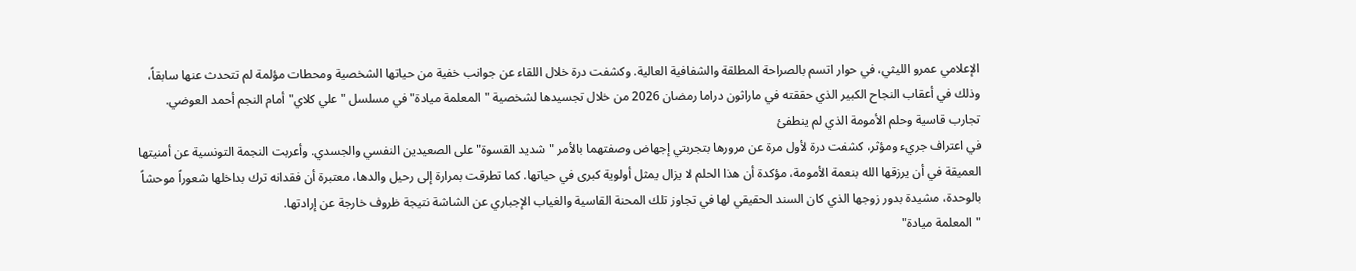الإعلامي عمرو الليثي، في حوار اتسم بالصراحة المطلقة والشفافية العالية. وكشفت درة خلال اللقاء عن جوانب خفية من حياتها الشخصية ومحطات مؤلمة لم تتحدث عنها سابقاً، وذلك في أعقاب النجاح الكبير الذي حققته في ماراثون دراما رمضان 2026 من خلال تجسيدها لشخصية "المعلمة ميادة" في مسلسل "علي كلاي" أمام النجم أحمد العوضي.
تجارب قاسية وحلم الأمومة الذي لم ينطفئ
في اعتراف جريء ومؤثر، كشفت درة لأول مرة عن مرورها بتجربتي إجهاض وصفتهما بالأمر "شديد القسوة" على الصعيدين النفسي والجسدي. وأعربت النجمة التونسية عن أمنيتها العميقة في أن يرزقها الله بنعمة الأمومة، مؤكدة أن هذا الحلم لا يزال يمثل أولوية كبرى في حياتها. كما تطرقت بمرارة إلى رحيل والدها، معتبرة أن فقدانه ترك بداخلها شعوراً موحشاً بالوحدة، مشيدة بدور زوجها الذي كان السند الحقيقي لها في تجاوز تلك المحنة القاسية والغياب الإجباري عن الشاشة نتيجة ظروف خارجة عن إرادتها.
"المعلمة ميادة"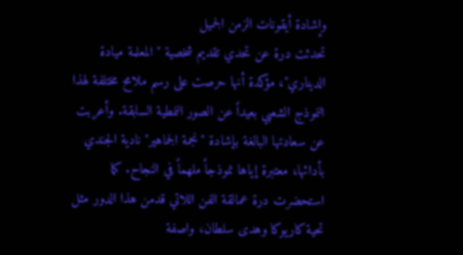وإشادة أيقونات الزمن الجميل
تحدثت درة عن تحدي تقديم شخصية "المعلمة ميادة الديناري"، مؤكدة أنها حرصت على رسم ملامح مختلفة لهذا النموذج الشعبي بعيداً عن الصور النمطية السابقة. وأعربت عن سعادتها البالغة بإشادة "نجمة الجماهير" نادية الجندي بأدائها، معتبرة إياها نموذجاً ملهماً في النجاح. كما استحضرت درة عمالقة الفن اللاتي قدمن هذا الدور مثل تحية كاريوكا وهدى سلطان، واصفة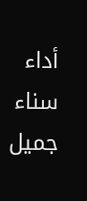أداء سناء جميل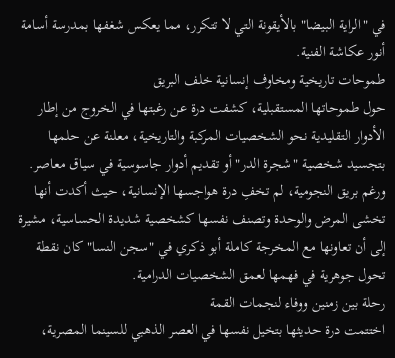في "الراية البيضا" بالأيقونة التي لا تتكرر، مما يعكس شغفها بمدرسة أسامة أنور عكاشة الفنية.
طموحات تاريخية ومخاوف إنسانية خلف البريق
حول طموحاتها المستقبلية، كشفت درة عن رغبتها في الخروج من إطار الأدوار التقليدية نحو الشخصيات المركبة والتاريخية، معلنة عن حلمها بتجسيد شخصية "شجرة الدر" أو تقديم أدوار جاسوسية في سياق معاصر. ورغم بريق النجومية، لم تخفِ درة هواجسها الإنسانية، حيث أكدت أنها تخشى المرض والوحدة وتصنف نفسها كشخصية شديدة الحساسية، مشيرة إلى أن تعاونها مع المخرجة كاملة أبو ذكري في "سجن النسا" كان نقطة تحول جوهرية في فهمها لعمق الشخصيات الدرامية.
رحلة بين زمنين ووفاء لنجمات القمة
اختتمت درة حديثها بتخيل نفسها في العصر الذهبي للسينما المصرية،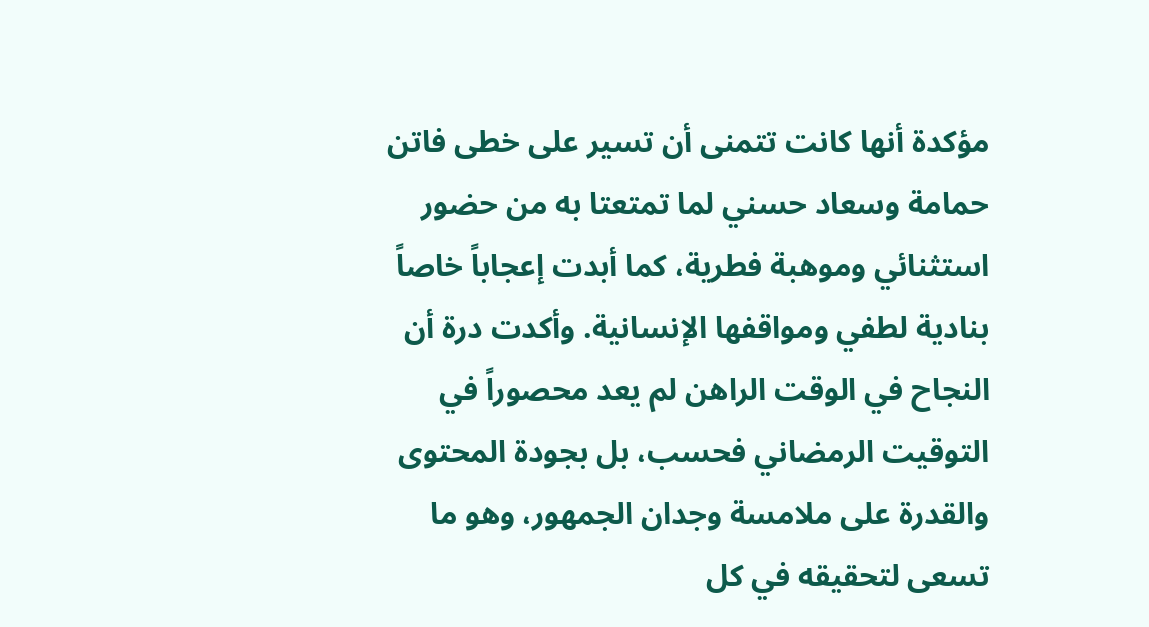مؤكدة أنها كانت تتمنى أن تسير على خطى فاتن حمامة وسعاد حسني لما تمتعتا به من حضور استثنائي وموهبة فطرية، كما أبدت إعجاباً خاصاً بنادية لطفي ومواقفها الإنسانية. وأكدت درة أن النجاح في الوقت الراهن لم يعد محصوراً في التوقيت الرمضاني فحسب، بل بجودة المحتوى والقدرة على ملامسة وجدان الجمهور، وهو ما تسعى لتحقيقه في كل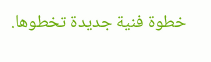خطوة فنية جديدة تخطوها.